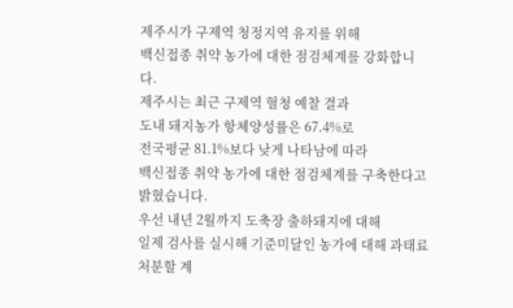제주시가 구제역 청정지역 유지를 위해
백신접종 취약 농가에 대한 점검체계를 강화합니다.
제주시는 최근 구제역 혈청 예찰 결과
도내 돼지농가 항체양성률은 67.4%로
전국평균 81.1%보다 낮게 나타남에 따라
백신접종 취약 농가에 대한 점검체계를 구축한다고
밝혔습니다.
우선 내년 2월까지 도축장 출하돼지에 대해
일제 검사를 실시해 기준미달인 농가에 대해 과태료 처분할 계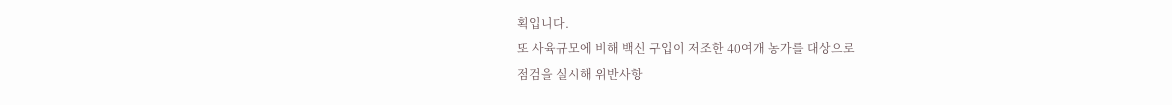획입니다.
또 사육규모에 비해 백신 구입이 저조한 40여개 농가를 대상으로
점검을 실시해 위반사항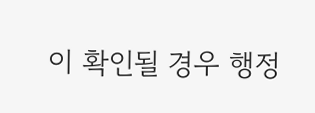이 확인될 경우 행정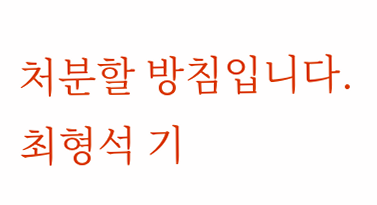처분할 방침입니다.
최형석 기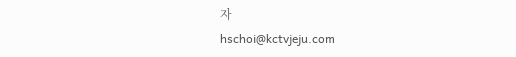자
hschoi@kctvjeju.com